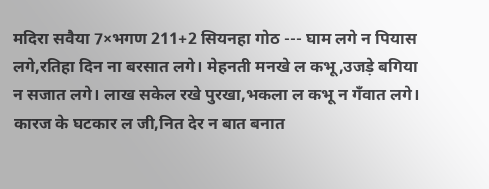मदिरा सवैया 7×भगण 211+2 सियनहा गोठ --- घाम लगे न पियास लगे,रतिहा दिन ना बरसात लगे। मेहनती मनखे ल कभू,उजड़े बगिया न सजात लगे। लाख सकेल रखे पुरखा,भकला ल कभू न गँवात लगे। कारज के घटकार ल जी,नित देर न बात बनात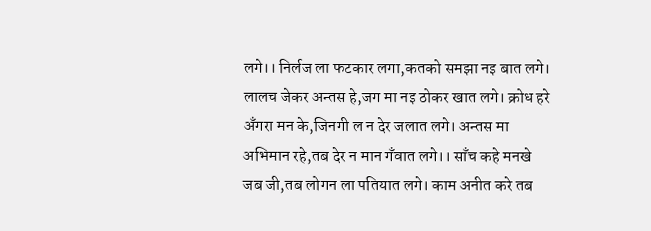लगे।। निर्लज ला फटकार लगा,कतको समझा नइ बात लगे। लालच जेकर अन्तस हे,जग मा नइ ठोकर खात लगे। क्रोध हरे अँगरा मन के,जिनगी ल न देर जलात लगे। अन्तस मा अभिमान रहे,तब देर न मान गँवात लगे।। साँच कहे मनखे जब जी,तब लोगन ला पतियात लगे। काम अनीत करे तब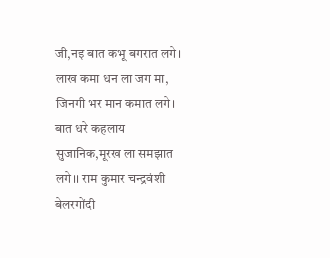जी,नइ बात कभू बगरात लगे। लाख कमा धन ला जग मा, जिनगी भर मान कमात लगे। बात धरे कहलाय सुजानिक,मूरख ला समझात लगे।। राम कुमार चन्द्रवंशी बेलरगोंदी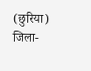(छुरिया) जिला-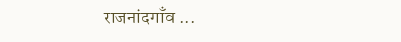राजनांदगाँव ...